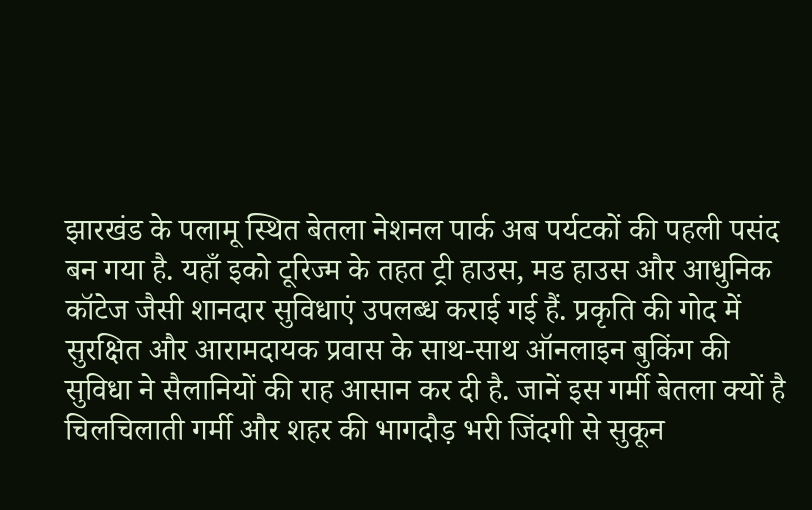झारखंड के पलामू स्थित बेतला नेशनल पार्क अब पर्यटकों की पहली पसंद बन गया है. यहाँ इको टूरिज्म के तहत ट्री हाउस, मड हाउस और आधुनिक कॉटेज जैसी शानदार सुविधाएं उपलब्ध कराई गई हैं. प्रकृति की गोद में सुरक्षित और आरामदायक प्रवास के साथ-साथ ऑनलाइन बुकिंग की सुविधा ने सैलानियों की राह आसान कर दी है. जानें इस गर्मी बेतला क्यों है
चिलचिलाती गर्मी और शहर की भागदौड़ भरी जिंदगी से सुकून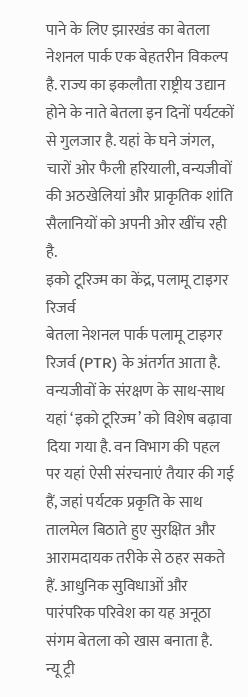पाने के लिए झारखंड का बेतला नेशनल पार्क एक बेहतरीन विकल्प है. राज्य का इकलौता राष्ट्रीय उद्यान होने के नाते बेतला इन दिनों पर्यटकों से गुलजार है. यहां के घने जंगल, चारों ओर फैली हरियाली, वन्यजीवों की अठखेलियां और प्राकृतिक शांति सैलानियों को अपनी ओर खींच रही है.
इको टूरिज्म का केंद्र, पलामू टाइगर रिजर्व
बेतला नेशनल पार्क पलामू टाइगर रिजर्व (PTR) के अंतर्गत आता है. वन्यजीवों के संरक्षण के साथ-साथ यहां ‘इको टूरिज्म’ को विशेष बढ़ावा दिया गया है. वन विभाग की पहल पर यहां ऐसी संरचनाएं तैयार की गई हैं, जहां पर्यटक प्रकृति के साथ तालमेल बिठाते हुए सुरक्षित और आरामदायक तरीके से ठहर सकते हैं. आधुनिक सुविधाओं और पारंपरिक परिवेश का यह अनूठा संगम बेतला को खास बनाता है.
न्यू ट्री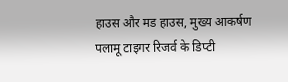हाउस और मड हाउस, मुख्य आकर्षण
पलामू टाइगर रिजर्व के डिप्टी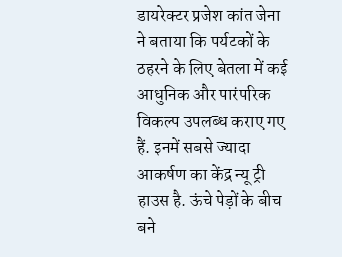डायरेक्टर प्रजेश कांत जेना ने बताया कि पर्यटकों के ठहरने के लिए बेतला में कई आधुनिक और पारंपरिक विकल्प उपलब्ध कराए गए हैं. इनमें सबसे ज्यादा आकर्षण का केंद्र न्यू ट्री हाउस है. ऊंचे पेड़ों के बीच बने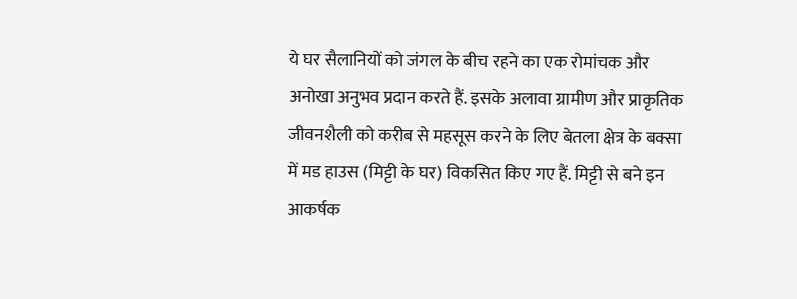ये घर सैलानियों को जंगल के बीच रहने का एक रोमांचक और अनोखा अनुभव प्रदान करते हैं. इसके अलावा ग्रामीण और प्राकृतिक जीवनशैली को करीब से महसूस करने के लिए बेतला क्षेत्र के बक्सा में मड हाउस (मिट्टी के घर) विकसित किए गए हैं. मिट्टी से बने इन आकर्षक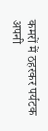कमरों में ठहरकर पर्यटक अपनी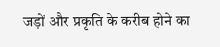जड़ों और प्रकृति के करीब होने का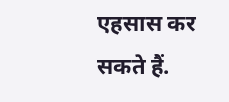एहसास कर सकते हैं.